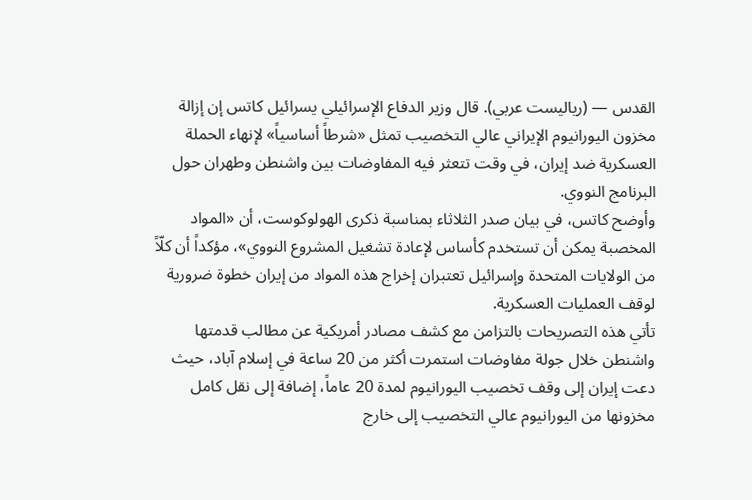القدس — (رياليست عربي). قال وزير الدفاع الإسرائيلي يسرائيل كاتس إن إزالة مخزون اليورانيوم الإيراني عالي التخصيب تمثل «شرطاً أساسياً» لإنهاء الحملة العسكرية ضد إيران، في وقت تتعثر فيه المفاوضات بين واشنطن وطهران حول البرنامج النووي.
وأوضح كاتس، في بيان صدر الثلاثاء بمناسبة ذكرى الهولوكوست، أن «المواد المخصبة يمكن أن تستخدم كأساس لإعادة تشغيل المشروع النووي»، مؤكداً أن كلّاً من الولايات المتحدة وإسرائيل تعتبران إخراج هذه المواد من إيران خطوة ضرورية لوقف العمليات العسكرية.
تأتي هذه التصريحات بالتزامن مع كشف مصادر أمريكية عن مطالب قدمتها واشنطن خلال جولة مفاوضات استمرت أكثر من 20 ساعة في إسلام آباد، حيث دعت إيران إلى وقف تخصيب اليورانيوم لمدة 20 عاماً، إضافة إلى نقل كامل مخزونها من اليورانيوم عالي التخصيب إلى خارج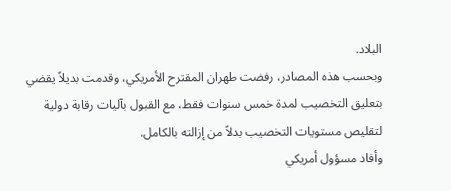البلاد.
وبحسب هذه المصادر، رفضت طهران المقترح الأمريكي، وقدمت بديلاً يقضي بتعليق التخصيب لمدة خمس سنوات فقط، مع القبول بآليات رقابة دولية لتقليص مستويات التخصيب بدلاً من إزالته بالكامل.
وأفاد مسؤول أمريكي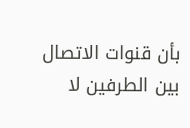بأن قنوات الاتصال بين الطرفين لا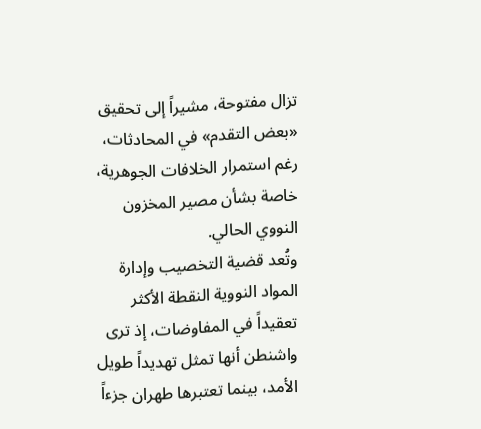تزال مفتوحة، مشيراً إلى تحقيق «بعض التقدم» في المحادثات، رغم استمرار الخلافات الجوهرية، خاصة بشأن مصير المخزون النووي الحالي.
وتُعد قضية التخصيب وإدارة المواد النووية النقطة الأكثر تعقيداً في المفاوضات، إذ ترى واشنطن أنها تمثل تهديداً طويل الأمد، بينما تعتبرها طهران جزءاً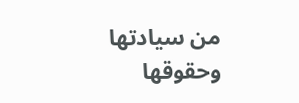من سيادتها وحقوقها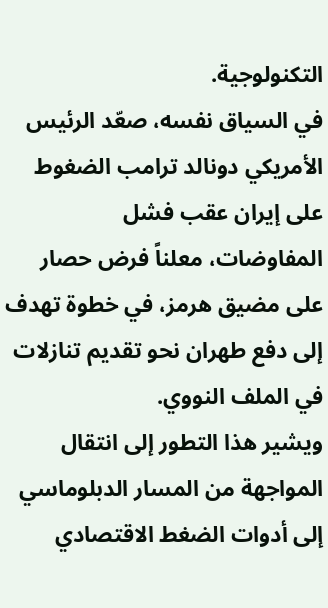التكنولوجية.
في السياق نفسه، صعّد الرئيس الأمريكي دونالد ترامب الضغوط على إيران عقب فشل المفاوضات، معلناً فرض حصار على مضيق هرمز، في خطوة تهدف إلى دفع طهران نحو تقديم تنازلات في الملف النووي.
ويشير هذا التطور إلى انتقال المواجهة من المسار الدبلوماسي إلى أدوات الضغط الاقتصادي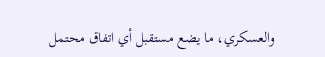والعسكري، ما يضع مستقبل أي اتفاق محتمل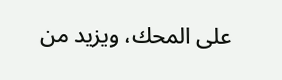على المحك، ويزيد من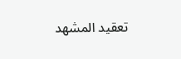تعقيد المشهد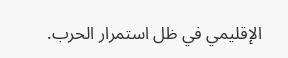الإقليمي في ظل استمرار الحرب.